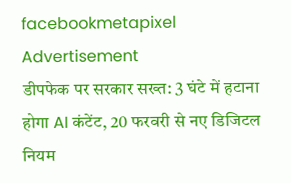facebookmetapixel
Advertisement
डीपफेक पर सरकार सख्त: 3 घंटे में हटाना होगा AI कंटेंट, 20 फरवरी से नए डिजिटल नियम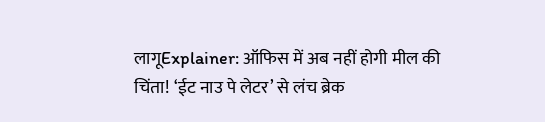लागूExplainer: ऑफिस में अब नहीं होगी मील की चिंता! ‘ईट नाउ पे लेटर’ से लंच ब्रेक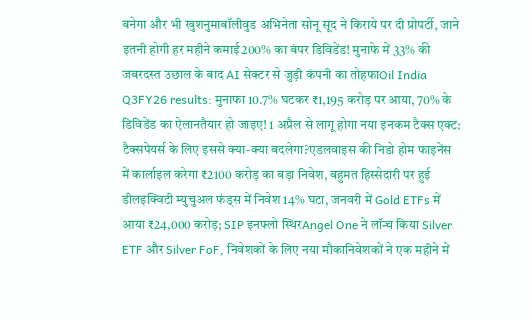बनेगा और भी खुशनुमाबॉलीवुड अभिनेता सोनू सूद ने किराये पर दी प्रोपर्टी, जाने इतनी होगी हर महीने कमाई200% का बंपर डिविडेंड! मुनाफे में 33% की जबरदस्त उछाल के बाद AI सेक्टर से जुड़ी कंपनी का तोहफाOil India Q3FY26 results: मुनाफा 10.7% घटकर ₹1,195 करोड़ पर आया, 70% के डिविडेंड का ऐलानतैयार हो जाइए! 1 अप्रैल से लागू होगा नया इनकम टैक्स एक्ट: टैक्सपेयर्स के लिए इससे क्या-क्या बदलेगा?एडलवाइस की निडो होम फाइनेंस में कार्लाइल करेगा ₹2100 करोड़ का बड़ा निवेश, बहुमत हिस्सेदारी पर हुई डीलइक्विटी म्युचुअल फंड्स में निवेश 14% घटा, जनवरी में Gold ETFs में आया ₹24,000 करोड़; SIP इनफ्लो स्थिरAngel One ने लॉन्च किया Silver ETF और Silver FoF, निवेशकों के लिए नया मौकानिवेशकों ने एक महीने में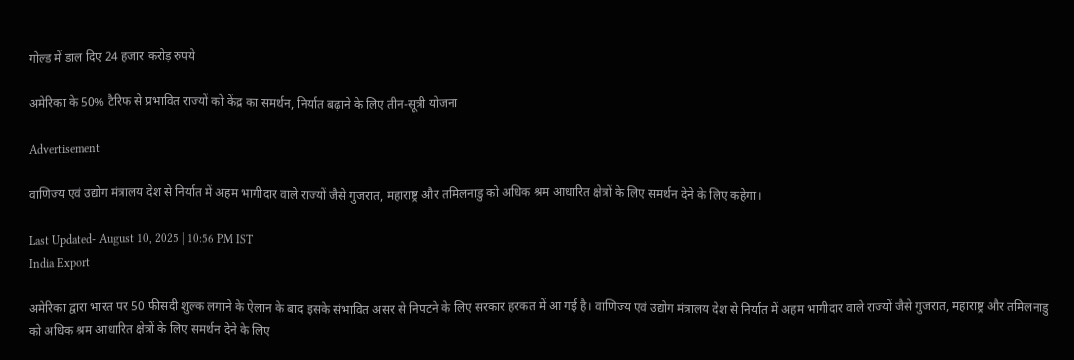गोल्ड में डाल दिए 24 हजार करोड़ रुपये

अमेरिका के 50% टैरिफ से प्रभावित राज्यों को केंद्र का समर्थन, निर्यात बढ़ाने के लिए तीन-सूत्री योजना

Advertisement

वाणिज्य एवं उद्योग मंत्रालय देश से निर्यात में अहम भागीदार वाले राज्यों जैसे गुजरात, महाराष्ट्र और तमिलनाडु को अधिक श्रम आधारित क्षेत्रों के लिए समर्थन देने के लिए कहेगा।

Last Updated- August 10, 2025 | 10:56 PM IST
India Export

अमेरिका द्वारा भारत पर 50 फीसदी शुल्क लगाने के ऐलान के बाद इसके संभावित असर से निपटने के लिए सरकार हरकत में आ गई है। वाणिज्य एवं उद्योग मंत्रालय देश से निर्यात में अहम भागीदार वाले राज्यों जैसे गुजरात, महाराष्ट्र और तमिलनाडु को अधिक श्रम आधारित क्षेत्रों के लिए समर्थन देने के लिए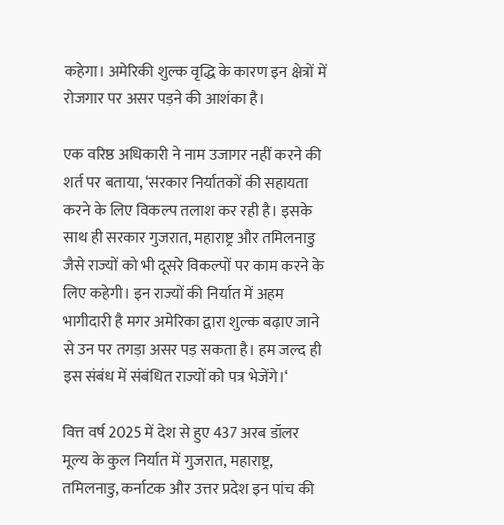कहेगा। अमेरिकी शुल्क वृद्धि के कारण इन क्षेत्रों में रोजगार पर असर पड़ने की आशंका है।

एक वरिष्ठ अधिकारी ने नाम उजागर नहीं करने की शर्त पर बताया, ‘सरकार निर्यातकों की सहायता करने के लिए विकल्प तलाश कर रही है। इसके साथ ही सरकार गुजरात, महाराष्ट्र और तमिलनाडु जैसे राज्यों को भी दूसरे विकल्पों पर काम करने के लिए कहेगी। इन राज्यों की निर्यात में अहम भागीदारी है मगर अमेरिका द्वारा शुल्क बढ़ाए जाने से उन पर तगड़ा असर पड़ सकता है। हम जल्द ही इस संबंध में संबंधित राज्यों को पत्र भेजेंगे।‘

वित्त वर्ष 2025 में देश से हुए 437 अरब डॉलर मूल्य के कुल निर्यात में गुजरात, महाराष्ट्र, तमिलनाडु, कर्नाटक और उत्तर प्रदेश इन पांच की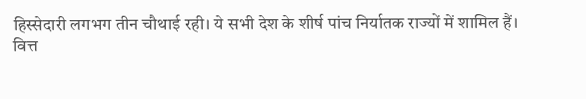हिस्सेदारी लगभग तीन चौथाई रही। ये सभी देश के शीर्ष पांच निर्यातक राज्यों में शामिल हैं।
वित्त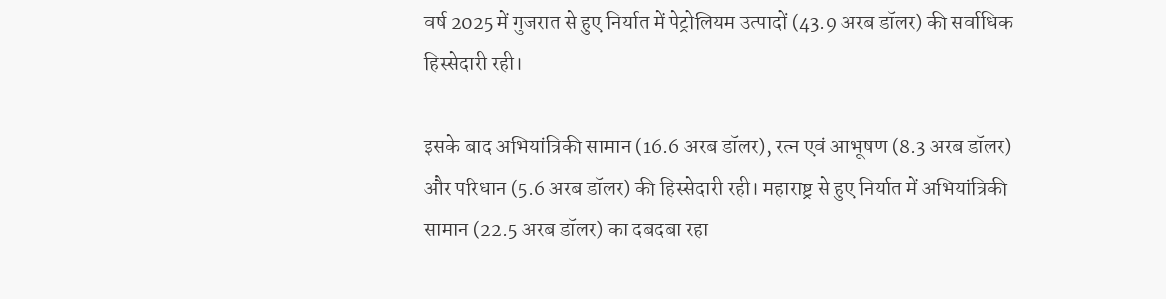वर्ष 2025 में गुजरात से हुए निर्यात में पेट्रोलियम उत्पादों (43.9 अरब डॉलर) की सर्वाधिक हिस्सेदारी रही।

इसके बाद अभियांत्रिकी सामान (16.6 अरब डॉलर), रत्न एवं आभूषण (8.3 अरब डॉलर) और परिधान (5.6 अरब डॉलर) की हिस्सेदारी रही। महाराष्ट्र से हुए निर्यात में अभियांत्रिकी सामान (22.5 अरब डॉलर) का दबदबा रहा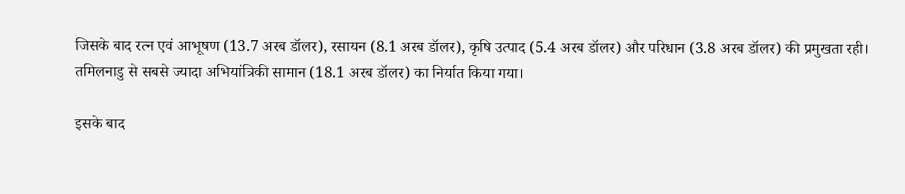जिसके बाद रत्न एवं आभूषण (13.7 अरब डॉलर), रसायन (8.1 अरब डॉलर), कृषि उत्पाद (5.4 अरब डॉलर) और परिधान (3.8 अरब डॉलर) की प्रमुखता रही। तमिलनाडु से सबसे ज्यादा अभियांत्रिकी सामान (18.1 अरब डॉलर) का निर्यात किया गया।

इसके बाद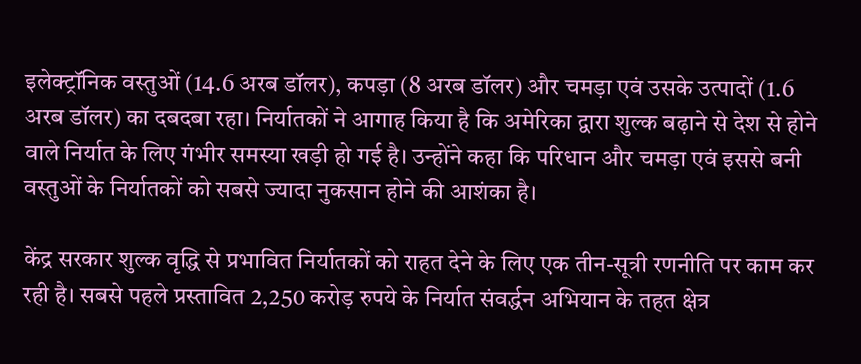इलेक्ट्रॉनिक वस्तुओं (14.6 अरब डॉलर), कपड़ा (8 अरब डॉलर) और चमड़ा एवं उसके उत्पादों (1.6 अरब डॉलर) का दबदबा रहा। निर्यातकों ने आगाह किया है कि अमेरिका द्वारा शुल्क बढ़ाने से देश से होने वाले निर्यात के लिए गंभीर समस्या खड़ी हो गई है। उन्होंने कहा कि परिधान और चमड़ा एवं इससे बनी वस्तुओं के निर्यातकों को सबसे ज्यादा नुकसान होने की आशंका है।

केंद्र सरकार शुल्क वृद्धि से प्रभावित निर्यातकों को राहत देने के लिए एक तीन-सूत्री रणनीति पर काम कर रही है। सबसे पहले प्रस्तावित 2,250 करोड़ रुपये के निर्यात संवर्द्धन अभियान के तहत क्षेत्र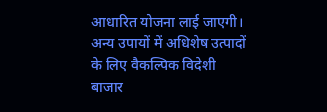आधारित योजना लाई जाएगी। अन्य उपायों में अधिशेष उत्पादों के लिए वैकल्पिक विदेशी बाजार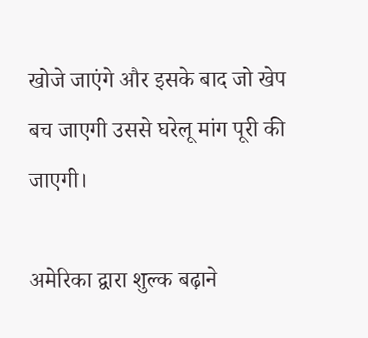खोजे जाएंगे और इसके बाद जो खेप बच जाएगी उससे घरेलू मांग पूरी की जाएगी।

अमेरिका द्वारा शुल्क बढ़ाने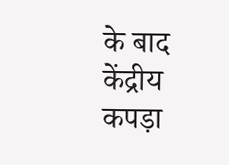के बाद केंद्रीय कपड़ा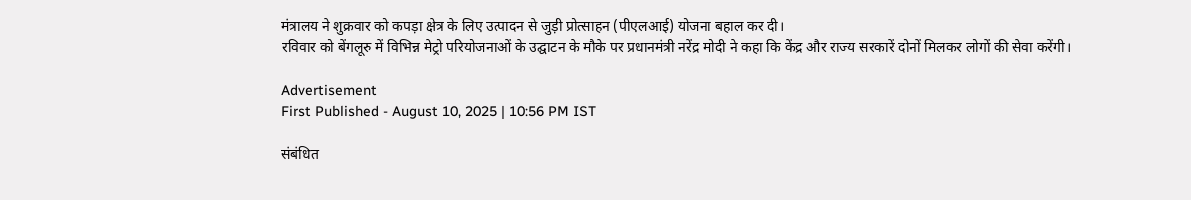मंत्रालय ने शुक्रवार को कपड़ा क्षेत्र के लिए उत्पादन से जुड़ी प्रोत्साहन (पीएलआई) योजना बहाल कर दी।
रविवार को बेंगलूरु में विभिन्न मेट्रो परियोजनाओं के उद्घाटन के मौके पर प्रधानमंत्री नरेंद्र मोदी ने कहा कि केंद्र और राज्य सरकारें दोनों मिलकर लोगों की सेवा करेंगी।

Advertisement
First Published - August 10, 2025 | 10:56 PM IST

संबंधित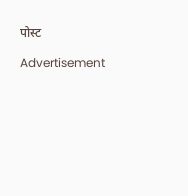पोस्ट

Advertisement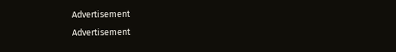Advertisement
Advertisement